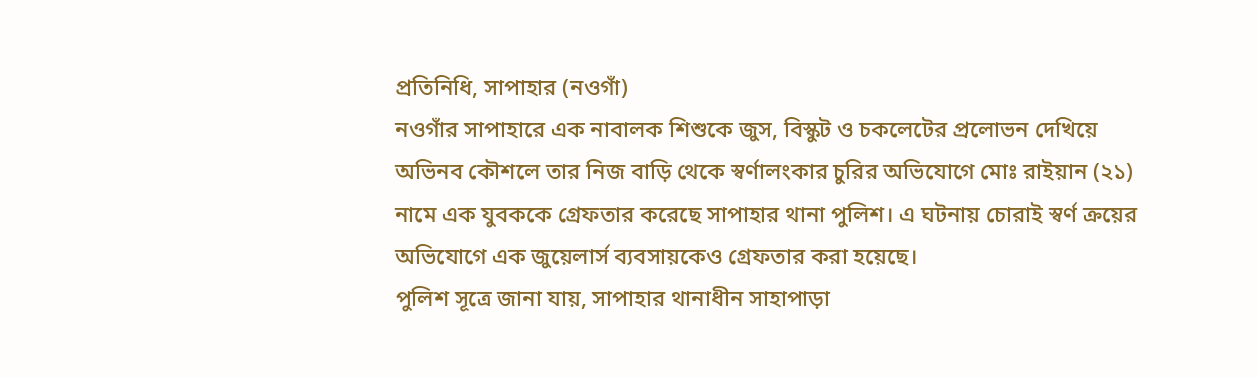প্রতিনিধি, সাপাহার (নওগাঁ)
নওগাঁর সাপাহারে এক নাবালক শিশুকে জুস, বিস্কুট ও চকলেটের প্রলোভন দেখিয়ে অভিনব কৌশলে তার নিজ বাড়ি থেকে স্বর্ণালংকার চুরির অভিযোগে মোঃ রাইয়ান (২১) নামে এক যুবককে গ্রেফতার করেছে সাপাহার থানা পুলিশ। এ ঘটনায় চোরাই স্বর্ণ ক্রয়ের অভিযোগে এক জুয়েলার্স ব্যবসায়কেও গ্রেফতার করা হয়েছে।
পুলিশ সূত্রে জানা যায়, সাপাহার থানাধীন সাহাপাড়া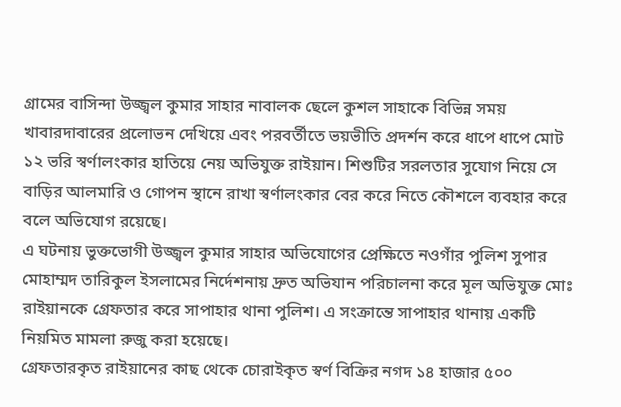গ্রামের বাসিন্দা উজ্জ্বল কুমার সাহার নাবালক ছেলে কুশল সাহাকে বিভিন্ন সময় খাবারদাবারের প্রলোভন দেখিয়ে এবং পরবর্তীতে ভয়ভীতি প্রদর্শন করে ধাপে ধাপে মোট ১২ ভরি স্বর্ণালংকার হাতিয়ে নেয় অভিযুক্ত রাইয়ান। শিশুটির সরলতার সুযোগ নিয়ে সে বাড়ির আলমারি ও গোপন স্থানে রাখা স্বর্ণালংকার বের করে নিতে কৌশলে ব্যবহার করে বলে অভিযোগ রয়েছে।
এ ঘটনায় ভুক্তভোগী উজ্জ্বল কুমার সাহার অভিযোগের প্রেক্ষিতে নওগাঁর পুলিশ সুপার মোহাম্মদ তারিকুল ইসলামের নির্দেশনায় দ্রুত অভিযান পরিচালনা করে মূল অভিযুক্ত মোঃ রাইয়ানকে গ্রেফতার করে সাপাহার থানা পুলিশ। এ সংক্রান্তে সাপাহার থানায় একটি নিয়মিত মামলা রুজু করা হয়েছে।
গ্রেফতারকৃত রাইয়ানের কাছ থেকে চোরাইকৃত স্বর্ণ বিক্রির নগদ ১৪ হাজার ৫০০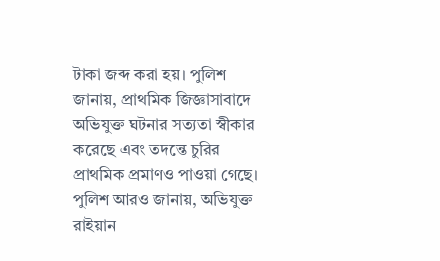টাকা জব্দ করা হয়। পুলিশ জানায়, প্রাথমিক জিজ্ঞাসাবাদে অভিযুক্ত ঘটনার সত্যতা স্বীকার করেছে এবং তদন্তে চুরির প্রাথমিক প্রমাণও পাওয়া গেছে।
পুলিশ আরও জানায়, অভিযুক্ত রাইয়ান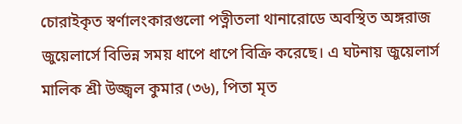চোরাইকৃত স্বর্ণালংকারগুলো পত্নীতলা থানারোডে অবস্থিত অঙ্গরাজ জুয়েলার্সে বিভিন্ন সময় ধাপে ধাপে বিক্রি করেছে। এ ঘটনায় জুয়েলার্স মালিক শ্রী উজ্জ্বল কুমার (৩৬), পিতা মৃত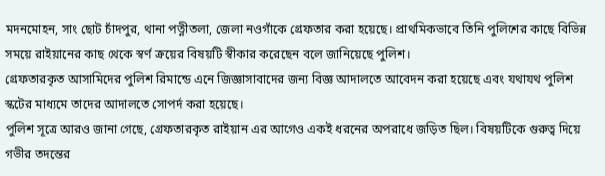মদনমোহন, সাং ছোট চাঁদপুর, থানা পত্নীতলা, জেলা নওগাঁকে গ্রেফতার করা হয়েছে। প্রাথমিকভাবে তিনি পুলিশের কাছে বিভিন্ন সময়ে রাইয়ানের কাছ থেকে স্বর্ণ ক্রয়ের বিষয়টি স্বীকার করেছেন বলে জানিয়েছে পুলিশ।
গ্রেফতারকৃত আসামিদের পুলিশ রিমান্ডে এনে জিজ্ঞাসাবাদের জন্য বিজ্ঞ আদালতে আবেদন করা হয়েছে এবং যথাযথ পুলিশ স্কটের মাধ্যমে তাদের আদালতে সোপর্দ করা হয়েছে।
পুলিশ সূত্রে আরও জানা গেছে, গ্রেফতারকৃত রাইয়ান এর আগেও একই ধরনের অপরাধে জড়িত ছিল। বিষয়টিকে গুরুত্ব দিয়ে গভীর তদন্তের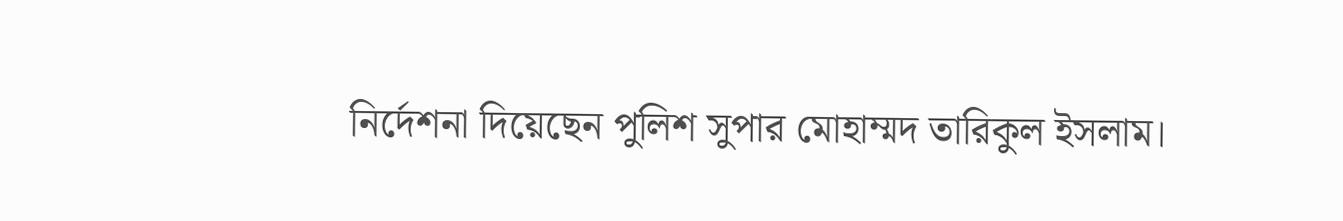নির্দেশনা দিয়েছেন পুলিশ সুপার মোহাম্মদ তারিকুল ইসলাম।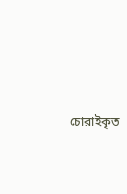চোরাইকৃত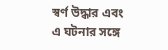স্বর্ণ উদ্ধার এবং এ ঘটনার সঙ্গে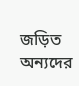জড়িত অন্যদের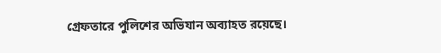গ্রেফতারে পুলিশের অভিযান অব্যাহত রয়েছে।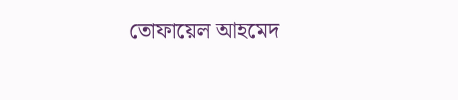তোফায়েল আহমেদ